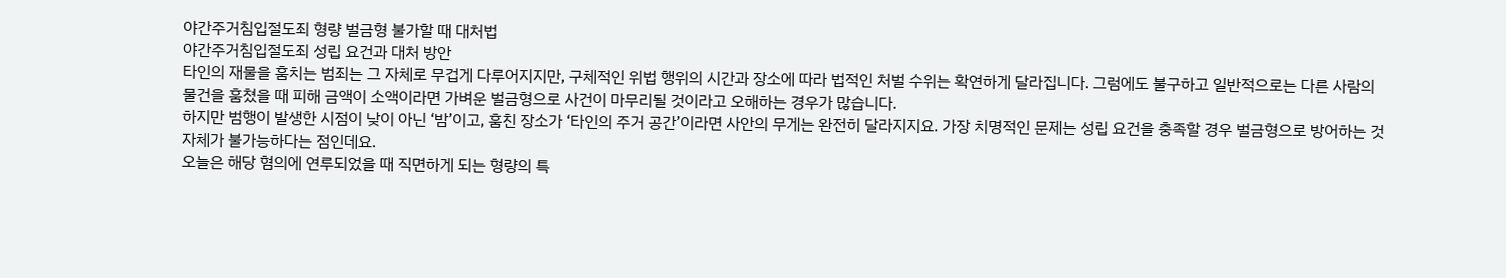야간주거침입절도죄 형량 벌금형 불가할 때 대처법
야간주거침입절도죄 성립 요건과 대처 방안
타인의 재물을 훔치는 범죄는 그 자체로 무겁게 다루어지지만, 구체적인 위법 행위의 시간과 장소에 따라 법적인 처벌 수위는 확연하게 달라집니다. 그럼에도 불구하고 일반적으로는 다른 사람의 물건을 훔쳤을 때 피해 금액이 소액이라면 가벼운 벌금형으로 사건이 마무리될 것이라고 오해하는 경우가 많습니다.
하지만 범행이 발생한 시점이 낮이 아닌 ‘밤’이고, 훔친 장소가 ‘타인의 주거 공간’이라면 사안의 무게는 완전히 달라지지요. 가장 치명적인 문제는 성립 요건을 충족할 경우 벌금형으로 방어하는 것 자체가 불가능하다는 점인데요.
오늘은 해당 혐의에 연루되었을 때 직면하게 되는 형량의 특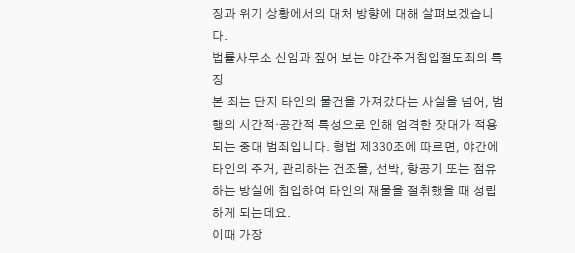징과 위기 상황에서의 대처 방향에 대해 살펴보겠습니다.
법률사무소 신임과 짚어 보는 야간주거침입절도죄의 특징
본 죄는 단지 타인의 물건을 가져갔다는 사실을 넘어, 범행의 시간적·공간적 특성으로 인해 엄격한 잣대가 적용되는 중대 범죄입니다. 형법 제330조에 따르면, 야간에 타인의 주거, 관리하는 건조물, 선박, 항공기 또는 점유하는 방실에 침입하여 타인의 재물을 절취했을 때 성립하게 되는데요.
이때 가장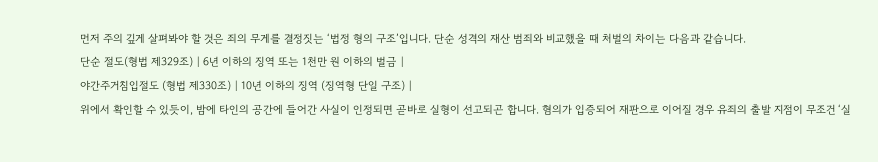먼저 주의 깊게 살펴봐야 할 것은 죄의 무게를 결정짓는 ‘법정 형의 구조’입니다. 단순 성격의 재산 범죄와 비교했을 때 처벌의 차이는 다음과 같습니다.
단순 절도(형법 제329조) | 6년 이하의 징역 또는 1천만 원 이하의 벌금 |
야간주거침입절도 (형법 제330조) | 10년 이하의 징역 (징역형 단일 구조) |
위에서 확인할 수 있듯이, 밤에 타인의 공간에 들어간 사실이 인정되면 곧바로 실형이 선고되곤 합니다. 혐의가 입증되어 재판으로 이어질 경우 유죄의 출발 지점이 무조건 ‘실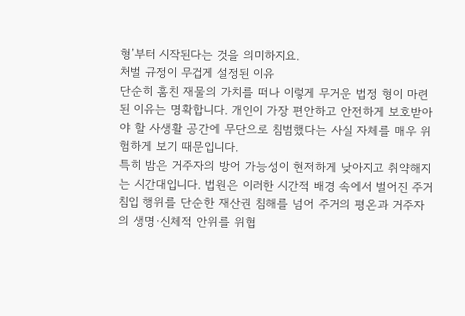형’부터 시작된다는 것을 의미하지요.
처벌 규정이 무겁게 설정된 이유
단순히 훔친 재물의 가치를 떠나 이렇게 무거운 법정 형이 마련된 이유는 명확합니다. 개인이 가장 편안하고 안전하게 보호받아야 할 사생활 공간에 무단으로 침범했다는 사실 자체를 매우 위험하게 보기 때문입니다.
특히 밤은 거주자의 방어 가능성이 현저하게 낮아지고 취약해지는 시간대입니다. 법원은 이러한 시간적 배경 속에서 벌어진 주거 침입 행위를 단순한 재산권 침해를 넘어 주거의 평온과 거주자의 생명·신체적 안위를 위협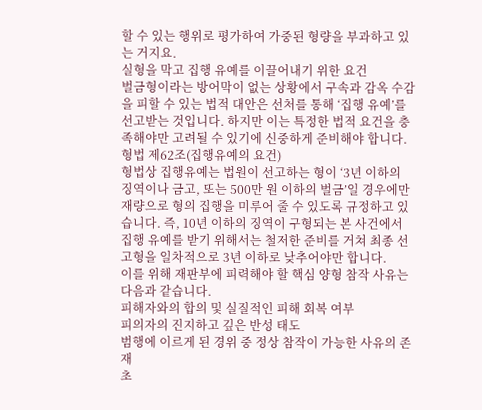할 수 있는 행위로 평가하여 가중된 형량을 부과하고 있는 거지요.
실형을 막고 집행 유예를 이끌어내기 위한 요건
벌금형이라는 방어막이 없는 상황에서 구속과 감옥 수감을 피할 수 있는 법적 대안은 선처를 통해 ‘집행 유예’를 선고받는 것입니다. 하지만 이는 특정한 법적 요건을 충족해야만 고려될 수 있기에 신중하게 준비해야 합니다.
형법 제62조(집행유예의 요건)
형법상 집행유예는 법원이 선고하는 형이 ‘3년 이하의 징역이나 금고, 또는 500만 원 이하의 벌금’일 경우에만 재량으로 형의 집행을 미루어 줄 수 있도록 규정하고 있습니다. 즉, 10년 이하의 징역이 구형되는 본 사건에서 집행 유예를 받기 위해서는 철저한 준비를 거쳐 최종 선고형을 일차적으로 3년 이하로 낮추어야만 합니다.
이를 위해 재판부에 피력해야 할 핵심 양형 참작 사유는 다음과 같습니다.
피해자와의 합의 및 실질적인 피해 회복 여부
피의자의 진지하고 깊은 반성 태도
범행에 이르게 된 경위 중 정상 참작이 가능한 사유의 존재
초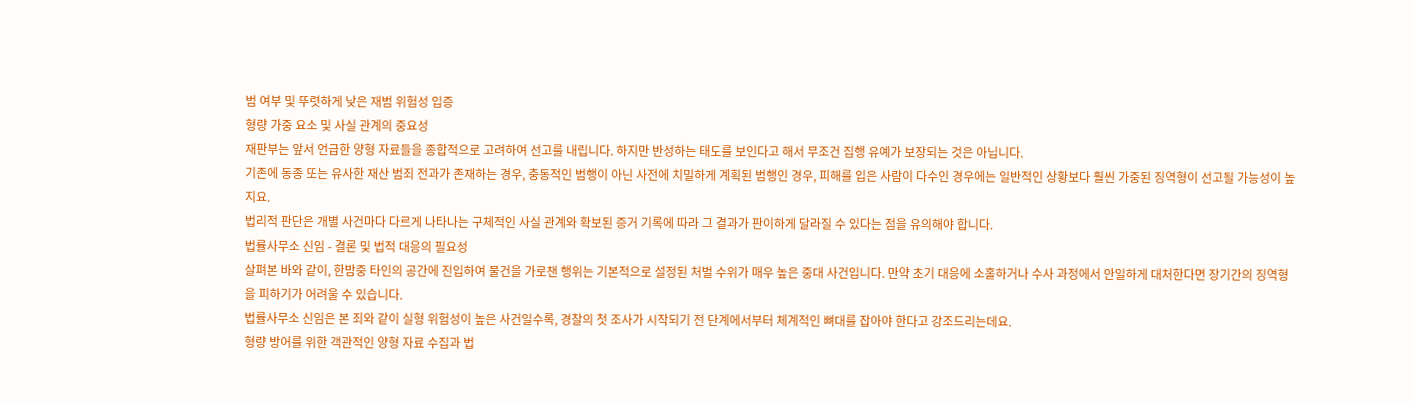범 여부 및 뚜렷하게 낮은 재범 위험성 입증
형량 가중 요소 및 사실 관계의 중요성
재판부는 앞서 언급한 양형 자료들을 종합적으로 고려하여 선고를 내립니다. 하지만 반성하는 태도를 보인다고 해서 무조건 집행 유예가 보장되는 것은 아닙니다.
기존에 동종 또는 유사한 재산 범죄 전과가 존재하는 경우, 충동적인 범행이 아닌 사전에 치밀하게 계획된 범행인 경우, 피해를 입은 사람이 다수인 경우에는 일반적인 상황보다 훨씬 가중된 징역형이 선고될 가능성이 높지요.
법리적 판단은 개별 사건마다 다르게 나타나는 구체적인 사실 관계와 확보된 증거 기록에 따라 그 결과가 판이하게 달라질 수 있다는 점을 유의해야 합니다.
법률사무소 신임 - 결론 및 법적 대응의 필요성
살펴본 바와 같이, 한밤중 타인의 공간에 진입하여 물건을 가로챈 행위는 기본적으로 설정된 처벌 수위가 매우 높은 중대 사건입니다. 만약 초기 대응에 소홀하거나 수사 과정에서 안일하게 대처한다면 장기간의 징역형을 피하기가 어려울 수 있습니다.
법률사무소 신임은 본 죄와 같이 실형 위험성이 높은 사건일수록, 경찰의 첫 조사가 시작되기 전 단계에서부터 체계적인 뼈대를 잡아야 한다고 강조드리는데요.
형량 방어를 위한 객관적인 양형 자료 수집과 법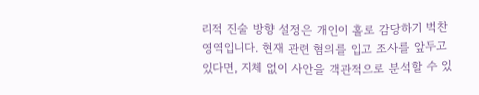리적 진술 방향 설정은 개인이 홀로 감당하기 벅찬 영역입니다. 현재 관련 혐의를 입고 조사를 앞두고 있다면, 지체 없이 사안을 객관적으로 분석할 수 있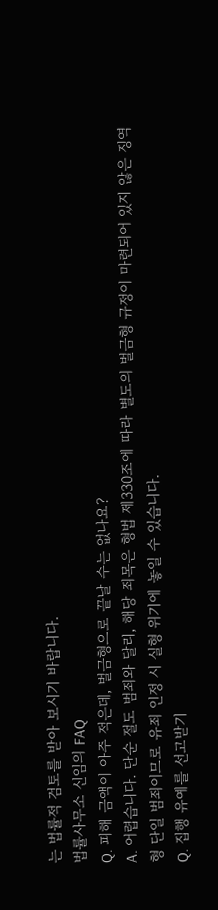는 법률적 검토를 받아 보시기 바랍니다.
법률사무소 신임의 FAQ
Q. 피해 금액이 아주 적은데, 벌금형으로 끝날 수는 없나요?
A. 어렵습니다. 단순 절도 범죄와 달리, 해당 죄목은 형법 제330조에 따라 별도의 벌금형 규정이 마련되어 있지 않은 징역형 단일 범죄이므로 유죄 인정 시 실형 위기에 놓일 수 있습니다.
Q. 집행 유예를 선고받기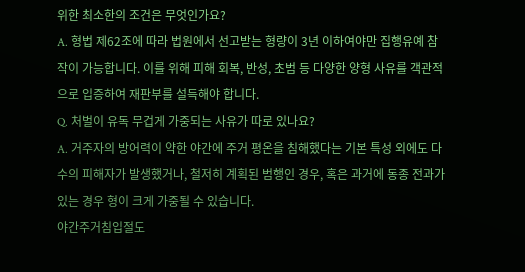위한 최소한의 조건은 무엇인가요?
A. 형법 제62조에 따라 법원에서 선고받는 형량이 3년 이하여야만 집행유예 참작이 가능합니다. 이를 위해 피해 회복, 반성, 초범 등 다양한 양형 사유를 객관적으로 입증하여 재판부를 설득해야 합니다.
Q. 처벌이 유독 무겁게 가중되는 사유가 따로 있나요?
A. 거주자의 방어력이 약한 야간에 주거 평온을 침해했다는 기본 특성 외에도 다수의 피해자가 발생했거나, 철저히 계획된 범행인 경우, 혹은 과거에 동종 전과가 있는 경우 형이 크게 가중될 수 있습니다.
야간주거침입절도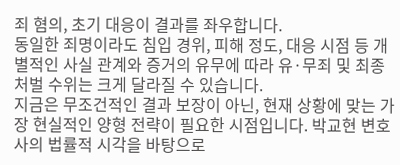죄 혐의, 초기 대응이 결과를 좌우합니다.
동일한 죄명이라도 침입 경위, 피해 정도, 대응 시점 등 개별적인 사실 관계와 증거의 유무에 따라 유·무죄 및 최종 처벌 수위는 크게 달라질 수 있습니다.
지금은 무조건적인 결과 보장이 아닌, 현재 상황에 맞는 가장 현실적인 양형 전략이 필요한 시점입니다. 박교현 변호사의 법률적 시각을 바탕으로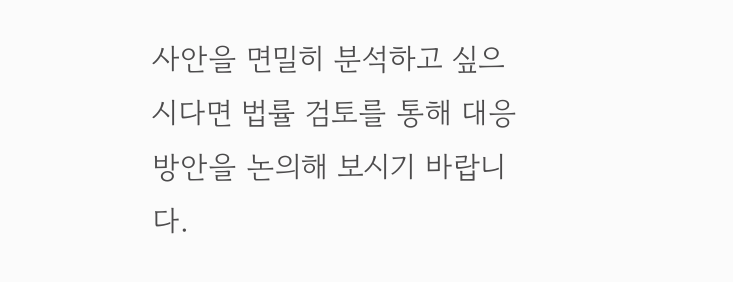사안을 면밀히 분석하고 싶으시다면 법률 검토를 통해 대응 방안을 논의해 보시기 바랍니다.